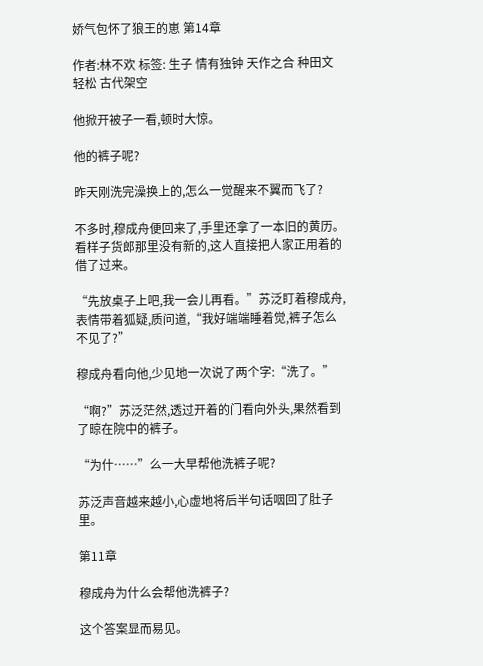娇气包怀了狼王的崽 第14章

作者:林不欢 标签: 生子 情有独钟 天作之合 种田文 轻松 古代架空

他掀开被子一看,顿时大惊。

他的裤子呢?

昨天刚洗完澡换上的,怎么一觉醒来不翼而飞了?

不多时,穆成舟便回来了,手里还拿了一本旧的黄历。看样子货郎那里没有新的,这人直接把人家正用着的借了过来。

“先放桌子上吧,我一会儿再看。”苏泛盯着穆成舟,表情带着狐疑,质问道,“我好端端睡着觉,裤子怎么不见了?”

穆成舟看向他,少见地一次说了两个字:“洗了。”

“啊?”苏泛茫然,透过开着的门看向外头,果然看到了晾在院中的裤子。

“为什……”么一大早帮他洗裤子呢?

苏泛声音越来越小,心虚地将后半句话咽回了肚子里。

第11章

穆成舟为什么会帮他洗裤子?

这个答案显而易见。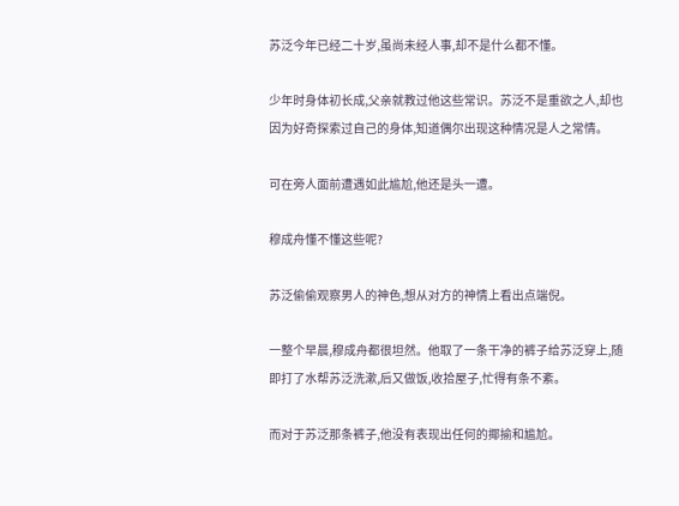苏泛今年已经二十岁,虽尚未经人事,却不是什么都不懂。

少年时身体初长成,父亲就教过他这些常识。苏泛不是重欲之人,却也因为好奇探索过自己的身体,知道偶尔出现这种情况是人之常情。

可在旁人面前遭遇如此尴尬,他还是头一遭。

穆成舟懂不懂这些呢?

苏泛偷偷观察男人的神色,想从对方的神情上看出点端倪。

一整个早晨,穆成舟都很坦然。他取了一条干净的裤子给苏泛穿上,随即打了水帮苏泛洗漱,后又做饭,收拾屋子,忙得有条不紊。

而对于苏泛那条裤子,他没有表现出任何的揶揄和尴尬。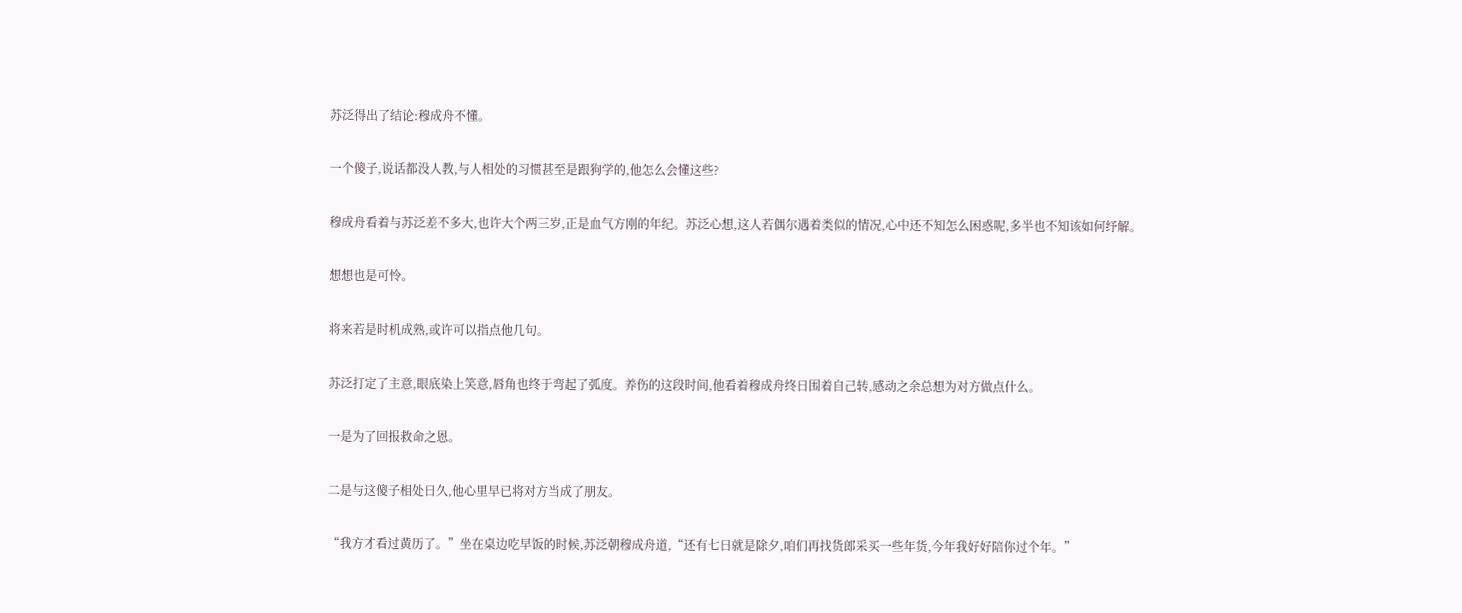苏泛得出了结论:穆成舟不懂。

一个傻子,说话都没人教,与人相处的习惯甚至是跟狗学的,他怎么会懂这些?

穆成舟看着与苏泛差不多大,也许大个两三岁,正是血气方刚的年纪。苏泛心想,这人若偶尔遇着类似的情况,心中还不知怎么困惑呢,多半也不知该如何纾解。

想想也是可怜。

将来若是时机成熟,或许可以指点他几句。

苏泛打定了主意,眼底染上笑意,唇角也终于弯起了弧度。养伤的这段时间,他看着穆成舟终日围着自己转,感动之余总想为对方做点什么。

一是为了回报救命之恩。

二是与这傻子相处日久,他心里早已将对方当成了朋友。

“我方才看过黄历了。”坐在桌边吃早饭的时候,苏泛朝穆成舟道,“还有七日就是除夕,咱们再找货郎采买一些年货,今年我好好陪你过个年。”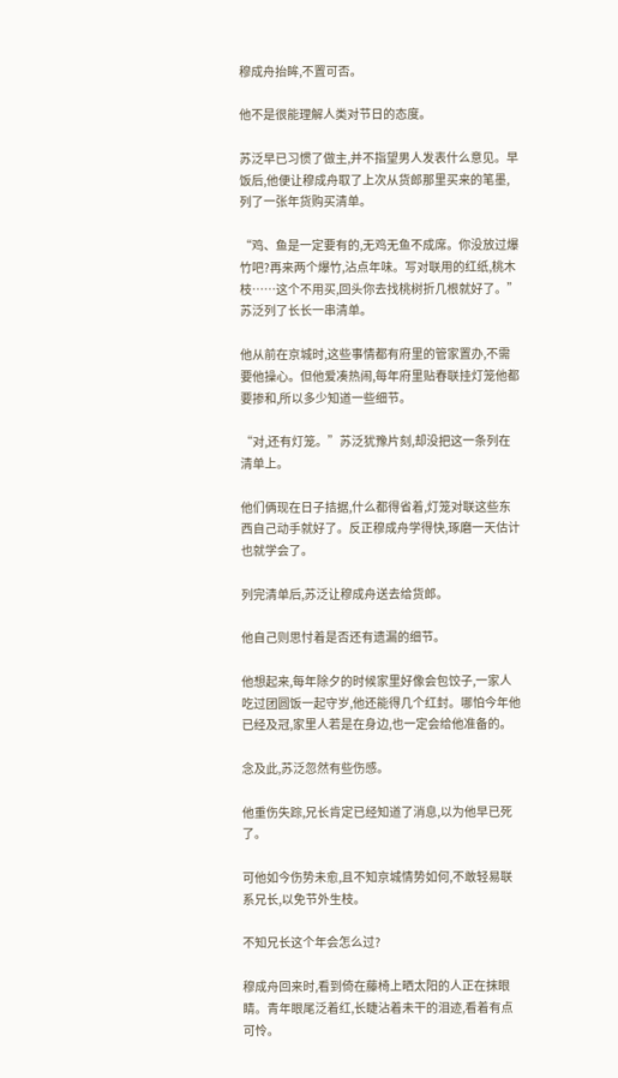穆成舟抬眸,不置可否。

他不是很能理解人类对节日的态度。

苏泛早已习惯了做主,并不指望男人发表什么意见。早饭后,他便让穆成舟取了上次从货郎那里买来的笔墨,列了一张年货购买清单。

“鸡、鱼是一定要有的,无鸡无鱼不成席。你没放过爆竹吧?再来两个爆竹,沾点年味。写对联用的红纸,桃木枝……这个不用买,回头你去找桃树折几根就好了。”苏泛列了长长一串清单。

他从前在京城时,这些事情都有府里的管家置办,不需要他操心。但他爱凑热闹,每年府里贴春联挂灯笼他都要掺和,所以多少知道一些细节。

“对,还有灯笼。”苏泛犹豫片刻,却没把这一条列在清单上。

他们俩现在日子拮据,什么都得省着,灯笼对联这些东西自己动手就好了。反正穆成舟学得快,琢磨一天估计也就学会了。

列完清单后,苏泛让穆成舟送去给货郎。

他自己则思忖着是否还有遗漏的细节。

他想起来,每年除夕的时候家里好像会包饺子,一家人吃过团圆饭一起守岁,他还能得几个红封。哪怕今年他已经及冠,家里人若是在身边,也一定会给他准备的。

念及此,苏泛忽然有些伤感。

他重伤失踪,兄长肯定已经知道了消息,以为他早已死了。

可他如今伤势未愈,且不知京城情势如何,不敢轻易联系兄长,以免节外生枝。

不知兄长这个年会怎么过?

穆成舟回来时,看到倚在藤椅上晒太阳的人正在抹眼睛。青年眼尾泛着红,长睫沾着未干的泪迹,看着有点可怜。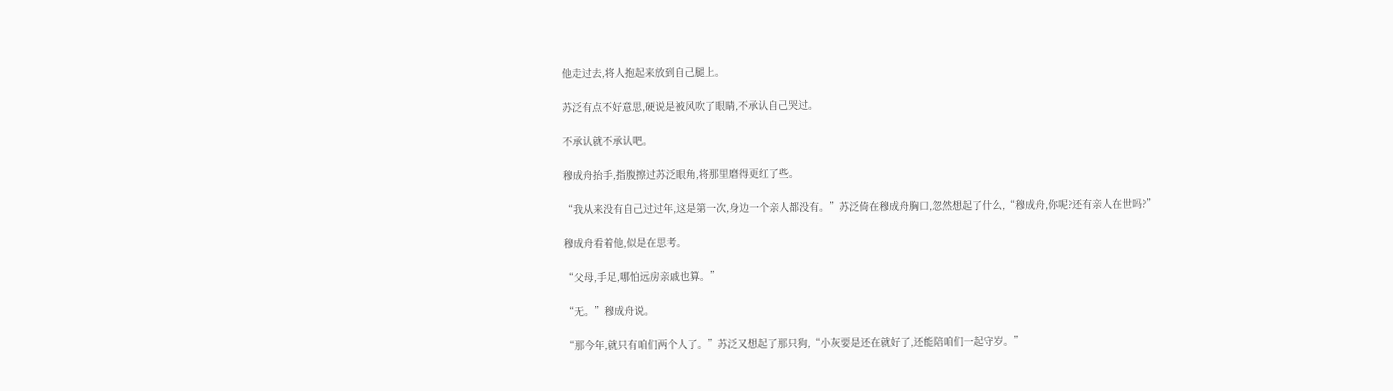他走过去,将人抱起来放到自己腿上。

苏泛有点不好意思,硬说是被风吹了眼睛,不承认自己哭过。

不承认就不承认吧。

穆成舟抬手,指腹擦过苏泛眼角,将那里磨得更红了些。

“我从来没有自己过过年,这是第一次,身边一个亲人都没有。”苏泛倚在穆成舟胸口,忽然想起了什么,“穆成舟,你呢?还有亲人在世吗?”

穆成舟看着他,似是在思考。

“父母,手足,哪怕远房亲戚也算。”

“无。”穆成舟说。

“那今年,就只有咱们两个人了。”苏泛又想起了那只狗,“小灰要是还在就好了,还能陪咱们一起守岁。”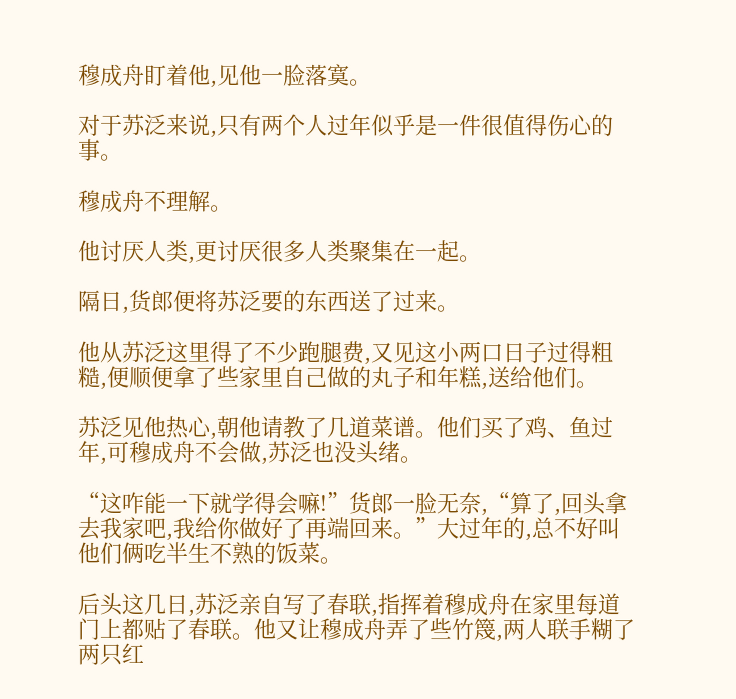穆成舟盯着他,见他一脸落寞。

对于苏泛来说,只有两个人过年似乎是一件很值得伤心的事。

穆成舟不理解。

他讨厌人类,更讨厌很多人类聚集在一起。

隔日,货郎便将苏泛要的东西送了过来。

他从苏泛这里得了不少跑腿费,又见这小两口日子过得粗糙,便顺便拿了些家里自己做的丸子和年糕,送给他们。

苏泛见他热心,朝他请教了几道菜谱。他们买了鸡、鱼过年,可穆成舟不会做,苏泛也没头绪。

“这咋能一下就学得会嘛!”货郎一脸无奈,“算了,回头拿去我家吧,我给你做好了再端回来。”大过年的,总不好叫他们俩吃半生不熟的饭菜。

后头这几日,苏泛亲自写了春联,指挥着穆成舟在家里每道门上都贴了春联。他又让穆成舟弄了些竹篾,两人联手糊了两只红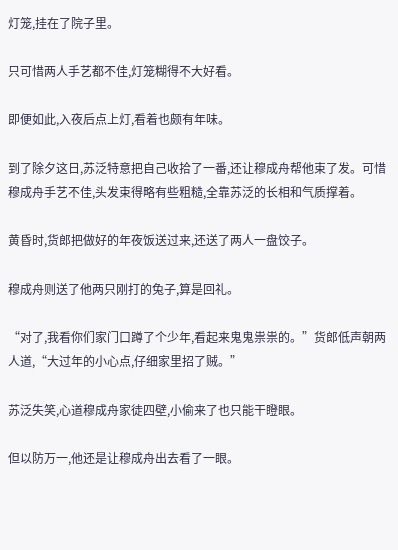灯笼,挂在了院子里。

只可惜两人手艺都不佳,灯笼糊得不大好看。

即便如此,入夜后点上灯,看着也颇有年味。

到了除夕这日,苏泛特意把自己收拾了一番,还让穆成舟帮他束了发。可惜穆成舟手艺不佳,头发束得略有些粗糙,全靠苏泛的长相和气质撑着。

黄昏时,货郎把做好的年夜饭送过来,还送了两人一盘饺子。

穆成舟则送了他两只刚打的兔子,算是回礼。

“对了,我看你们家门口蹲了个少年,看起来鬼鬼祟祟的。”货郎低声朝两人道,“大过年的小心点,仔细家里招了贼。”

苏泛失笑,心道穆成舟家徒四壁,小偷来了也只能干瞪眼。

但以防万一,他还是让穆成舟出去看了一眼。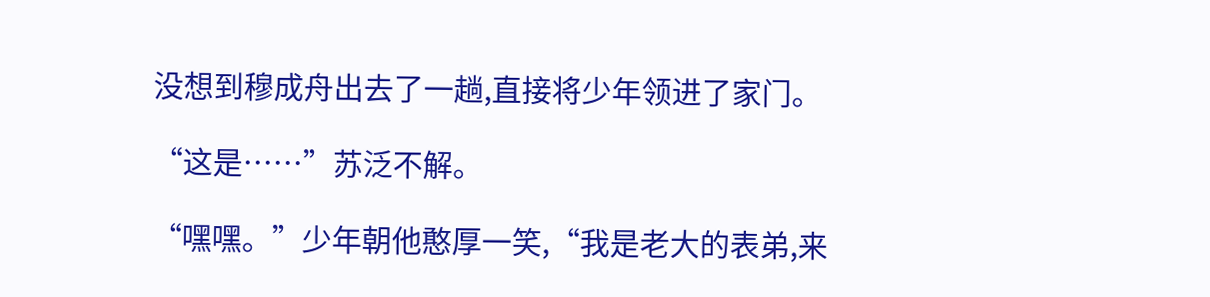没想到穆成舟出去了一趟,直接将少年领进了家门。

“这是……”苏泛不解。

“嘿嘿。”少年朝他憨厚一笑,“我是老大的表弟,来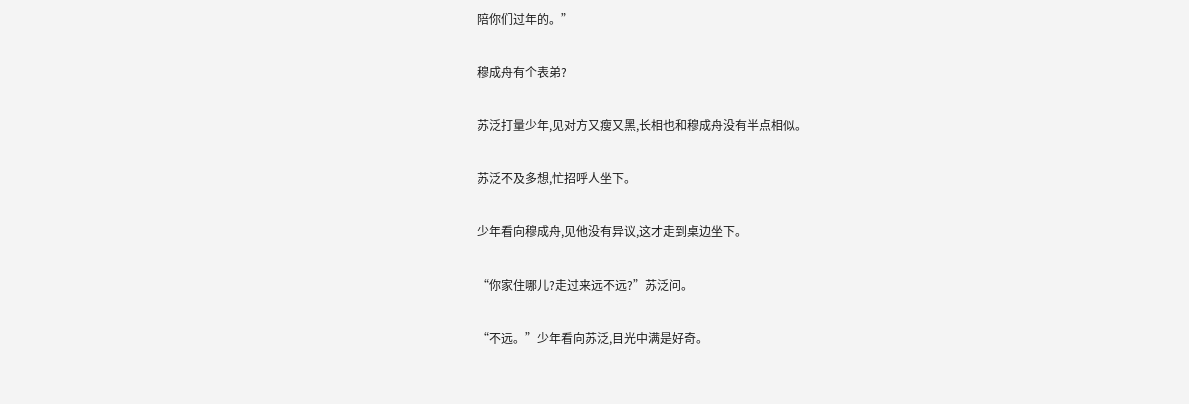陪你们过年的。”

穆成舟有个表弟?

苏泛打量少年,见对方又瘦又黑,长相也和穆成舟没有半点相似。

苏泛不及多想,忙招呼人坐下。

少年看向穆成舟,见他没有异议,这才走到桌边坐下。

“你家住哪儿?走过来远不远?”苏泛问。

“不远。”少年看向苏泛,目光中满是好奇。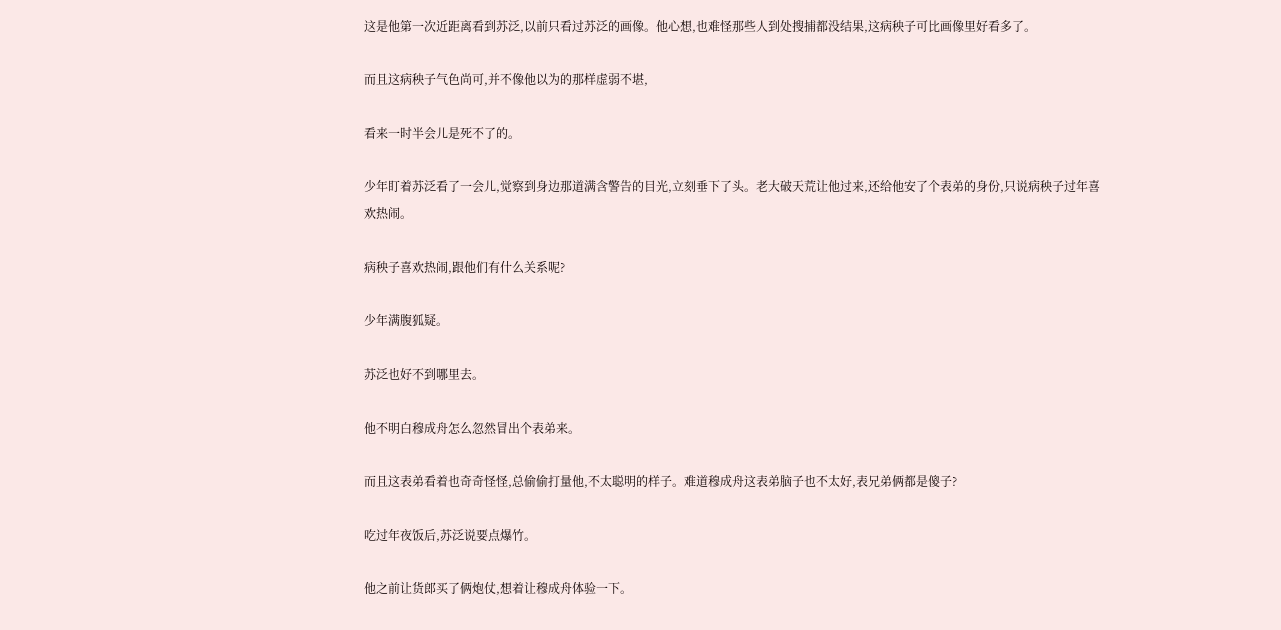这是他第一次近距离看到苏泛,以前只看过苏泛的画像。他心想,也难怪那些人到处搜捕都没结果,这病秧子可比画像里好看多了。

而且这病秧子气色尚可,并不像他以为的那样虚弱不堪,

看来一时半会儿是死不了的。

少年盯着苏泛看了一会儿,觉察到身边那道满含警告的目光,立刻垂下了头。老大破天荒让他过来,还给他安了个表弟的身份,只说病秧子过年喜欢热闹。

病秧子喜欢热闹,跟他们有什么关系呢?

少年满腹狐疑。

苏泛也好不到哪里去。

他不明白穆成舟怎么忽然冒出个表弟来。

而且这表弟看着也奇奇怪怪,总偷偷打量他,不太聪明的样子。难道穆成舟这表弟脑子也不太好,表兄弟俩都是傻子?

吃过年夜饭后,苏泛说要点爆竹。

他之前让货郎买了俩炮仗,想着让穆成舟体验一下。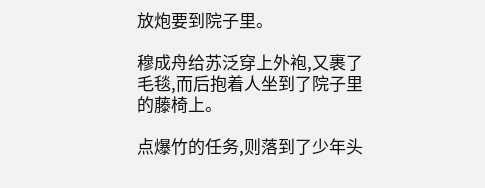放炮要到院子里。

穆成舟给苏泛穿上外袍,又裹了毛毯,而后抱着人坐到了院子里的藤椅上。

点爆竹的任务,则落到了少年头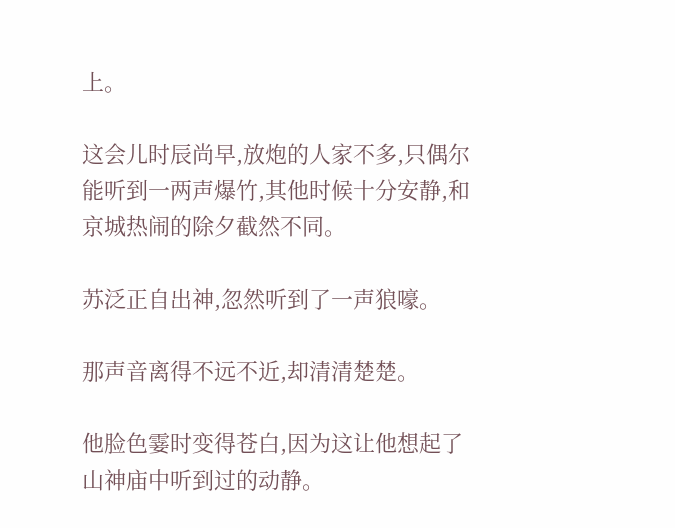上。

这会儿时辰尚早,放炮的人家不多,只偶尔能听到一两声爆竹,其他时候十分安静,和京城热闹的除夕截然不同。

苏泛正自出神,忽然听到了一声狼嚎。

那声音离得不远不近,却清清楚楚。

他脸色霎时变得苍白,因为这让他想起了山神庙中听到过的动静。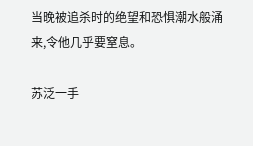当晚被追杀时的绝望和恐惧潮水般涌来,令他几乎要窒息。

苏泛一手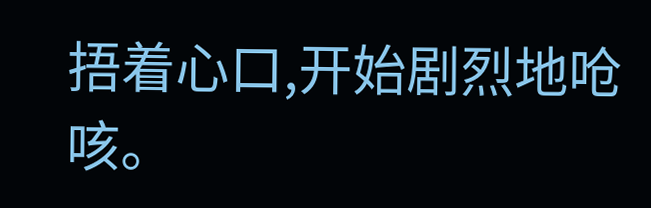捂着心口,开始剧烈地呛咳。